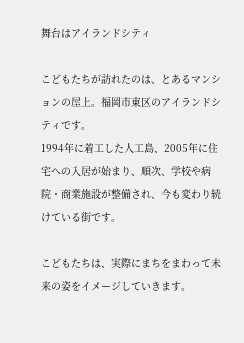舞台はアイランドシティ

こどもたちが訪れたのは、とあるマンションの屋上。福岡市東区のアイランドシティです。
1994年に着工した人工島、2005年に住宅への入居が始まり、順次、学校や病院・商業施設が整備され、今も変わり続けている街です。

こどもたちは、実際にまちをまわって未来の姿をイメージしていきます。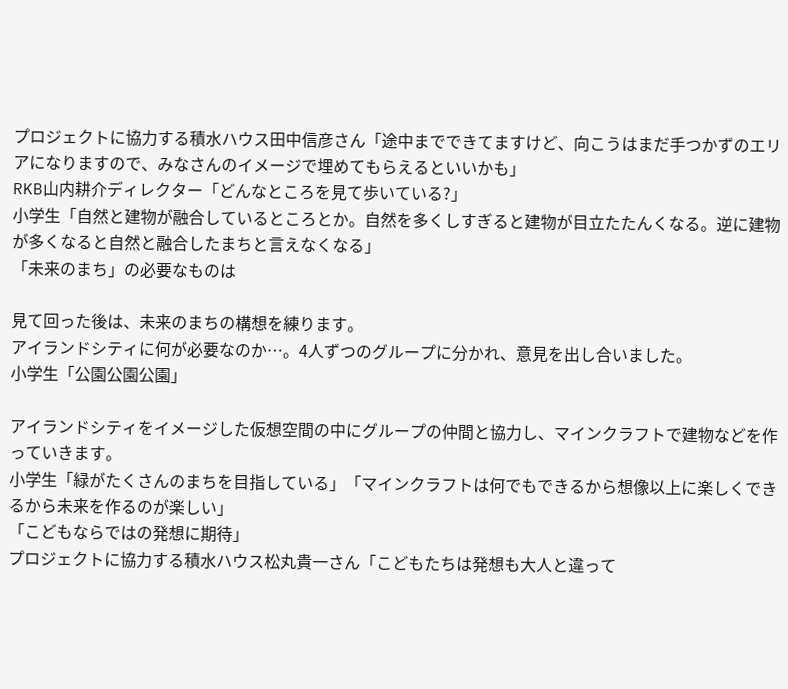プロジェクトに協力する積水ハウス田中信彦さん「途中までできてますけど、向こうはまだ手つかずのエリアになりますので、みなさんのイメージで埋めてもらえるといいかも」
RKB山内耕介ディレクター「どんなところを見て歩いている?」
小学生「自然と建物が融合しているところとか。自然を多くしすぎると建物が目立たたんくなる。逆に建物が多くなると自然と融合したまちと言えなくなる」
「未来のまち」の必要なものは

見て回った後は、未来のまちの構想を練ります。
アイランドシティに何が必要なのか…。4人ずつのグループに分かれ、意見を出し合いました。
小学生「公園公園公園」

アイランドシティをイメージした仮想空間の中にグループの仲間と協力し、マインクラフトで建物などを作っていきます。
小学生「緑がたくさんのまちを目指している」「マインクラフトは何でもできるから想像以上に楽しくできるから未来を作るのが楽しい」
「こどもならではの発想に期待」
プロジェクトに協力する積水ハウス松丸貴一さん「こどもたちは発想も大人と違って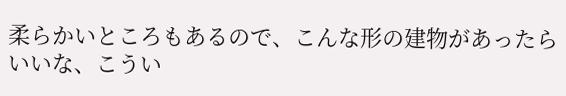柔らかいところもあるので、こんな形の建物があったらいいな、こうい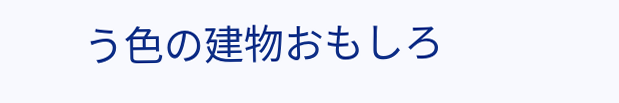う色の建物おもしろ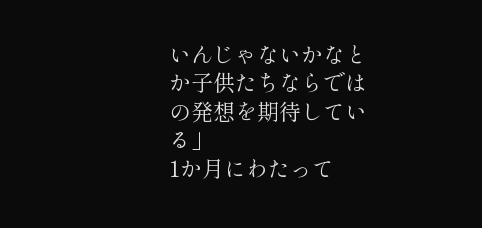いんじゃないかなとか子供たちならではの発想を期待している」
1か月にわたって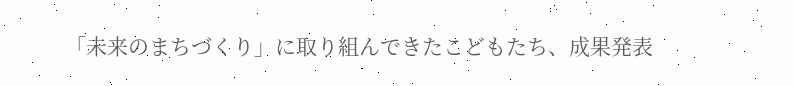「未来のまちづくり」に取り組んできたこどもたち、成果発表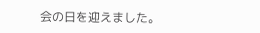会の日を迎えました。